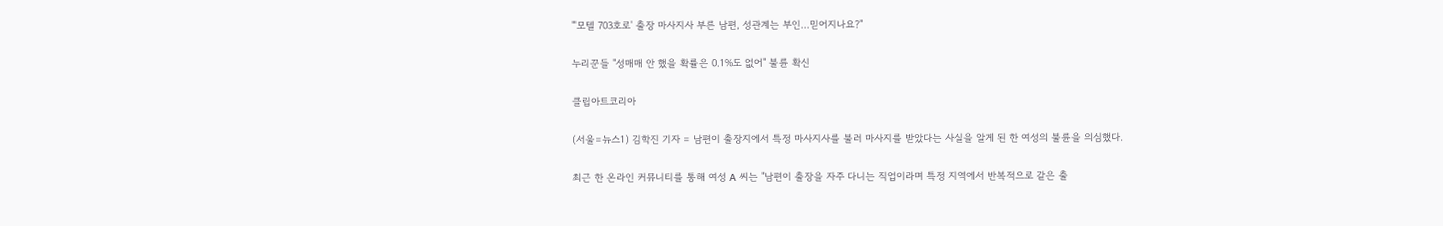"'모텔 703호로' 출장 마사지사 부른 남편, 성관계는 부인…믿어지나요?"

누리꾼들 "성매매 안 했을 확률은 0.1%도 없어" 불륜 확신

클립아트코리아

(서울=뉴스1) 김학진 기자 = 남편이 출장지에서 특정 마사지사를 불러 마사지를 받았다는 사실을 알게 된 한 여성의 불륜을 의심했다.

최근 한 온라인 커뮤니티를 통해 여성 A 씨는 "남편이 출장을 자주 다니는 직업이라며 특정 지역에서 반복적으로 같은 출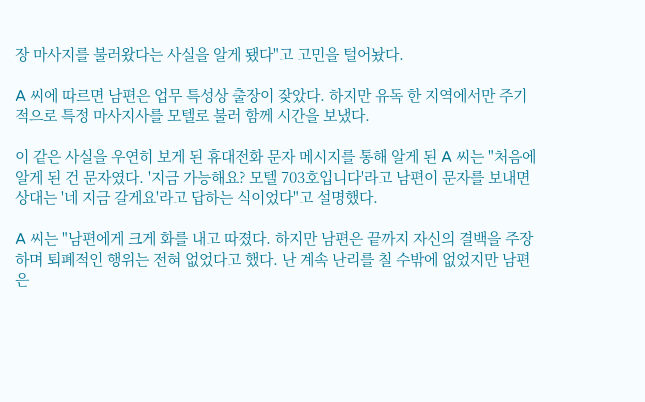장 마사지를 불러왔다는 사실을 알게 됐다"고 고민을 털어놨다.

A 씨에 따르면 남편은 업무 특성상 출장이 잦았다. 하지만 유독 한 지역에서만 주기적으로 특정 마사지사를 모텔로 불러 함께 시간을 보냈다.

이 같은 사실을 우연히 보게 된 휴대전화 문자 메시지를 통해 알게 된 A 씨는 "처음에 알게 된 건 문자였다. '지금 가능해요? 모텔 703호입니다'라고 남편이 문자를 보내면 상대는 '네 지금 갈게요'라고 답하는 식이었다"고 설명했다.

A 씨는 "남편에게 크게 화를 내고 따졌다. 하지만 남편은 끝까지 자신의 결백을 주장하며 퇴폐적인 행위는 전혀 없었다고 했다. 난 계속 난리를 칠 수밖에 없었지만 남편은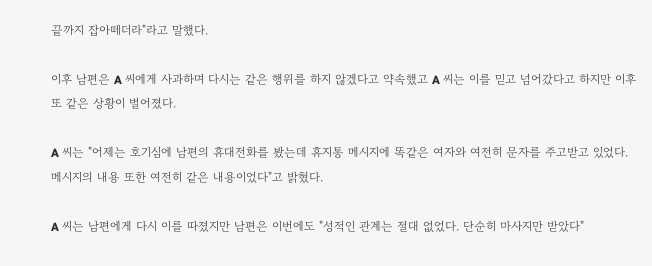끝까지 잡아떼더라"라고 말했다.

이후 남편은 A 씨에게 사과하며 다시는 같은 행위를 하지 않겠다고 약속했고 A 씨는 이를 믿고 넘어갔다고 하지만 이후 또 같은 상황이 벌어졌다.

A 씨는 "어제는 호기심에 남편의 휴대전화를 봤는데 휴지통 메시지에 똑같은 여자와 여전히 문자를 주고받고 있었다. 메시지의 내용 또한 여전히 같은 내용이었다"고 밝혔다.

A 씨는 남편에게 다시 이를 따졌지만 남편은 이번에도 "성적인 관계는 절대 없었다. 단순히 마사지만 받았다"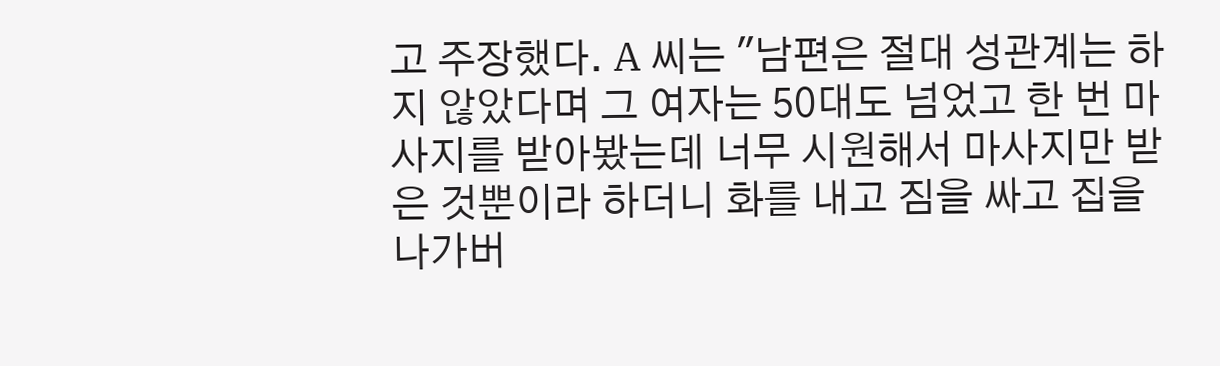고 주장했다. A 씨는 "남편은 절대 성관계는 하지 않았다며 그 여자는 50대도 넘었고 한 번 마사지를 받아봤는데 너무 시원해서 마사지만 받은 것뿐이라 하더니 화를 내고 짐을 싸고 집을 나가버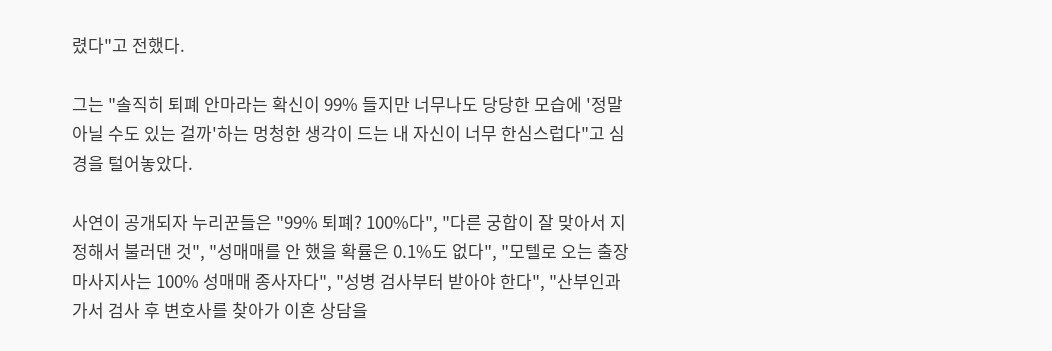렸다"고 전했다.

그는 "솔직히 퇴폐 안마라는 확신이 99% 들지만 너무나도 당당한 모습에 '정말 아닐 수도 있는 걸까'하는 멍청한 생각이 드는 내 자신이 너무 한심스럽다"고 심경을 털어놓았다.

사연이 공개되자 누리꾼들은 "99% 퇴폐? 100%다", "다른 궁합이 잘 맞아서 지정해서 불러댄 것", "성매매를 안 했을 확률은 0.1%도 없다", "모텔로 오는 출장 마사지사는 100% 성매매 종사자다", "성병 검사부터 받아야 한다", "산부인과 가서 검사 후 변호사를 찾아가 이혼 상담을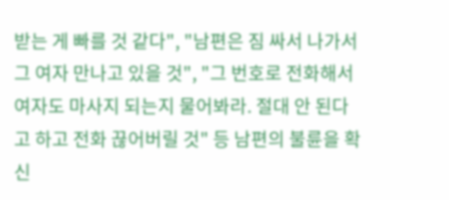받는 게 빠를 것 같다", "남편은 짐 싸서 나가서 그 여자 만나고 있을 것", "그 번호로 전화해서 여자도 마사지 되는지 물어봐라. 절대 안 된다고 하고 전화 끊어버릴 것" 등 남편의 불륜을 확신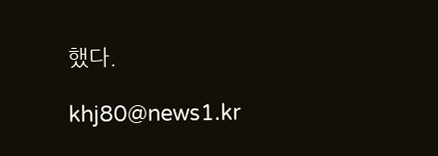했다.

khj80@news1.kr